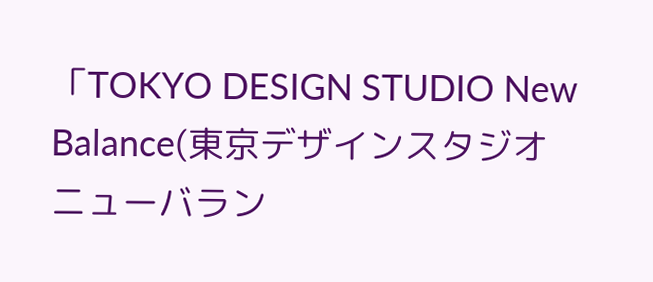「TOKYO DESIGN STUDIO New Balance(東京デザインスタジオ ニューバラン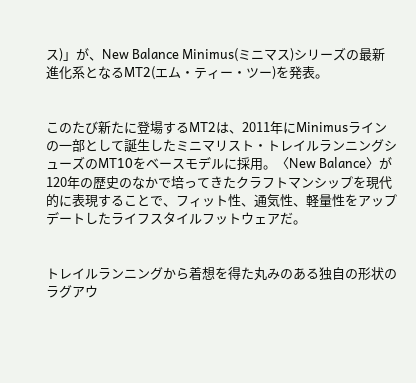ス)」が、New Balance Minimus(ミニマス)シリーズの最新進化系となるMT2(エム・ティー・ツー)を発表。


このたび新たに登場するMT2は、2011年にMinimusラインの一部として誕生したミニマリスト・トレイルランニングシューズのMT10をベースモデルに採用。〈New Balance〉が120年の歴史のなかで培ってきたクラフトマンシップを現代的に表現することで、フィット性、通気性、軽量性をアップデートしたライフスタイルフットウェアだ。


トレイルランニングから着想を得た丸みのある独自の形状のラグアウ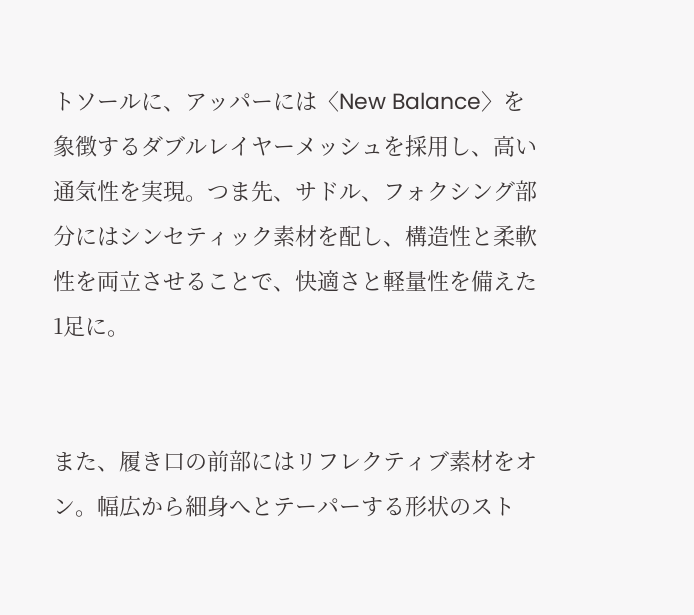トソールに、アッパーには〈New Balance〉を象徴するダブルレイヤーメッシュを採用し、高い通気性を実現。つま先、サドル、フォクシング部分にはシンセティック素材を配し、構造性と柔軟性を両立させることで、快適さと軽量性を備えた1足に。


また、履き口の前部にはリフレクティブ素材をオン。幅広から細身へとテーパーする形状のスト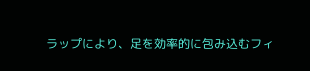ラップにより、足を効率的に包み込むフィ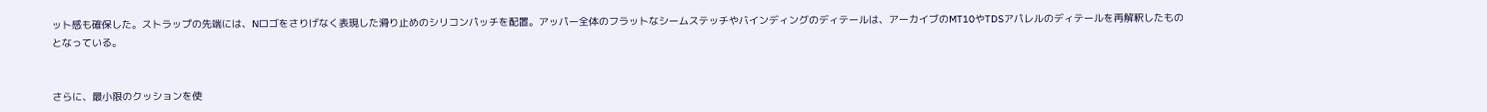ット感も確保した。ストラップの先端には、Nロゴをさりげなく表現した滑り止めのシリコンパッチを配置。アッパー全体のフラットなシームステッチやバインディングのディテールは、アーカイブのMT10やTDSアパレルのディテールを再解釈したものとなっている。


さらに、最小限のクッションを使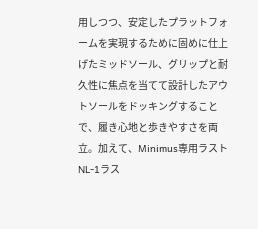用しつつ、安定したプラットフォームを実現するために固めに仕上げたミッドソール、グリップと耐久性に焦点を当てて設計したアウトソールをドッキングすることで、履き心地と歩きやすさを両立。加えて、Minimus専用ラスト NL-1ラス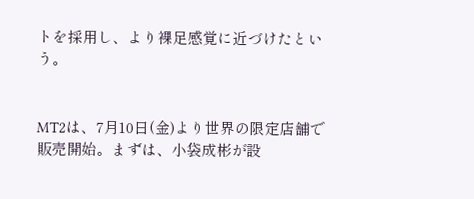トを採用し、より裸足感覚に近づけたという。


MT2は、7月10日(金)より世界の限定店舗で販売開始。まずは、小袋成彬が設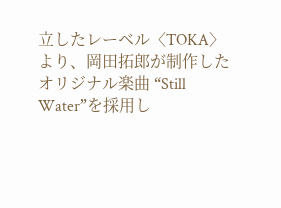立したレーベル〈TOKA〉より、岡田拓郎が制作したオリジナル楽曲 “Still Water”を採用し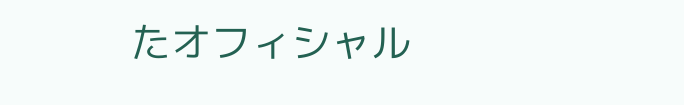たオフィシャル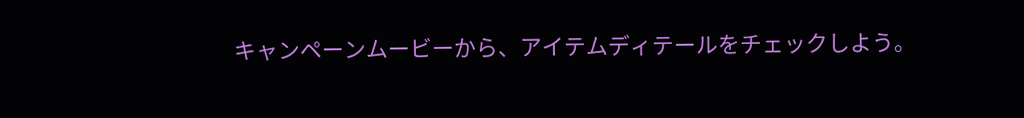キャンペーンムービーから、アイテムディテールをチェックしよう。